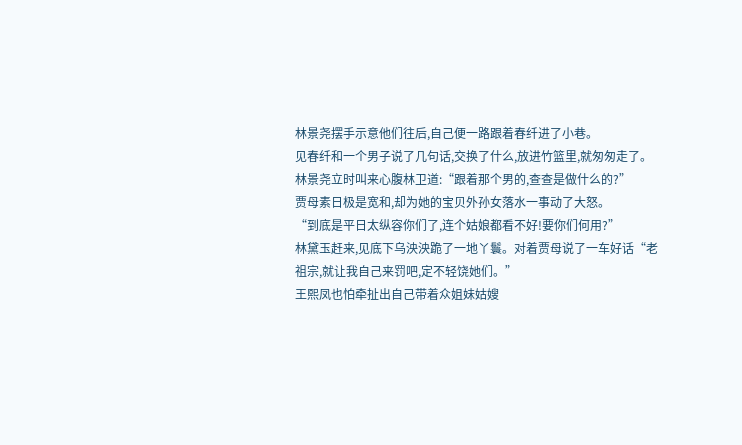林景尧摆手示意他们往后,自己便一路跟着春纤进了小巷。
见春纤和一个男子说了几句话,交换了什么,放进竹篮里,就匆匆走了。
林景尧立时叫来心腹林卫道:“跟着那个男的,查查是做什么的?”
贾母素日极是宽和,却为她的宝贝外孙女落水一事动了大怒。
“到底是平日太纵容你们了,连个姑娘都看不好!要你们何用?”
林黛玉赶来,见底下乌泱泱跪了一地丫鬟。对着贾母说了一车好话“老祖宗,就让我自己来罚吧,定不轻饶她们。”
王熙凤也怕牵扯出自己带着众姐妹姑嫂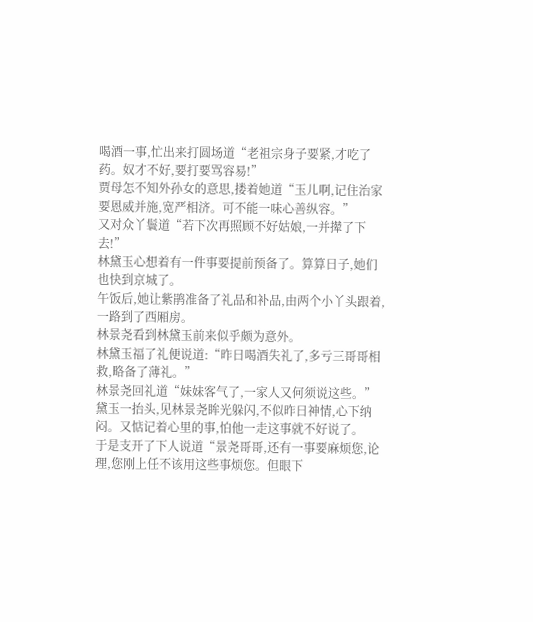喝酒一事,忙出来打圆场道“老祖宗身子要紧,才吃了药。奴才不好,要打要骂容易!”
贾母怎不知外孙女的意思,搂着她道“玉儿啊,记住治家要恩威并施,宽严相济。可不能一味心善纵容。”
又对众丫鬟道“若下次再照顾不好姑娘,一并撵了下去!”
林黛玉心想着有一件事要提前预备了。算算日子,她们也快到京城了。
午饭后,她让紫鹃准备了礼品和补品,由两个小丫头跟着,一路到了西厢房。
林景尧看到林黛玉前来似乎颇为意外。
林黛玉福了礼便说道:“昨日喝酒失礼了,多亏三哥哥相救,略备了薄礼。”
林景尧回礼道“妹妹客气了,一家人又何须说这些。”
黛玉一抬头,见林景尧眸光躲闪,不似昨日神情,心下纳闷。又惦记着心里的事,怕他一走这事就不好说了。
于是支开了下人说道“景尧哥哥,还有一事要麻烦您,论理,您刚上任不该用这些事烦您。但眼下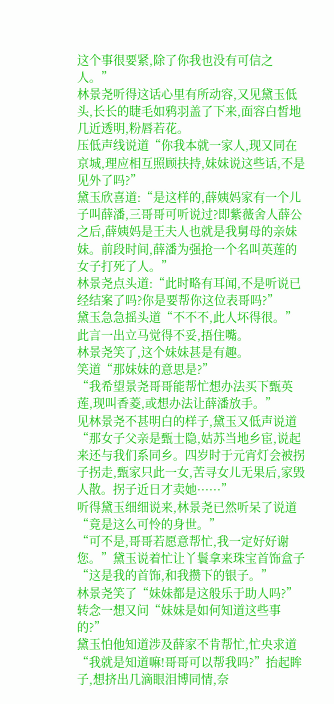这个事很要紧,除了你我也没有可信之人。”
林景尧听得这话心里有所动容,又见黛玉低头,长长的睫毛如鸦羽盖了下来,面容白皙地几近透明,粉唇若花。
压低声线说道“你我本就一家人,现又同在京城,理应相互照顾扶持,妹妹说这些话,不是见外了吗?”
黛玉欣喜道:“是这样的,薛姨妈家有一个儿子叫薛潘,三哥哥可听说过?即紫薇舍人薛公之后,薛姨妈是王夫人也就是我舅母的亲妹妹。前段时间,薛潘为强抢一个名叫英莲的女子打死了人。”
林景尧点头道:“此时略有耳闻,不是听说已经结案了吗?你是要帮你这位表哥吗?”
黛玉急急摇头道“不不不,此人坏得很。”此言一出立马觉得不妥,捂住嘴。
林景尧笑了,这个妹妹甚是有趣。
笑道“那妹妹的意思是?”
“我希望景尧哥哥能帮忙想办法买下甄英莲,现叫香菱,或想办法让薛潘放手。”
见林景尧不甚明白的样子,黛玉又低声说道“那女子父亲是甄士隐,姑苏当地乡宦,说起来还与我们系同乡。四岁时于元宵灯会被拐子拐走,甄家只此一女,苦寻女儿无果后,家毁人散。拐子近日才卖她······”
听得黛玉细细说来,林景尧已然听呆了说道“竟是这么可怜的身世。”
“可不是,哥哥若愿意帮忙,我一定好好谢您。”黛玉说着忙让丫鬟拿来珠宝首饰盒子“这是我的首饰,和我攒下的银子。”
林景尧笑了“妹妹都是这般乐于助人吗?”转念一想又问“妹妹是如何知道这些事的?”
黛玉怕他知道涉及薛家不肯帮忙,忙央求道“我就是知道嘛!哥哥可以帮我吗?”抬起眸子,想挤出几滴眼泪博同情,奈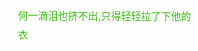何一滴泪也挤不出,只得轻轻拉了下他的衣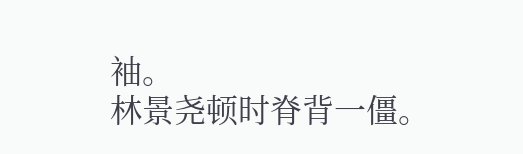袖。
林景尧顿时脊背一僵。